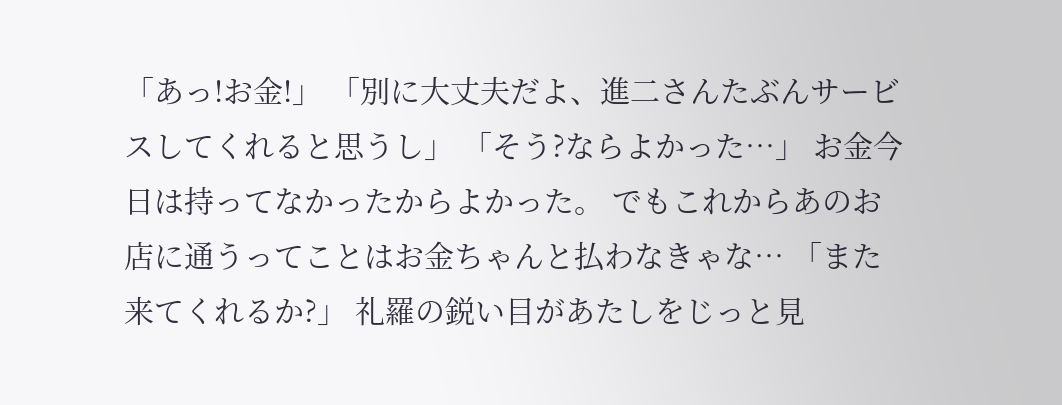「あっ!お金!」 「別に大丈夫だよ、進二さんたぶんサービスしてくれると思うし」 「そう?ならよかった…」 お金今日は持ってなかったからよかった。 でもこれからあのお店に通うってことはお金ちゃんと払わなきゃな… 「また来てくれるか?」 礼羅の鋭い目があたしをじっと見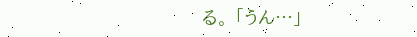る。 「うん…」